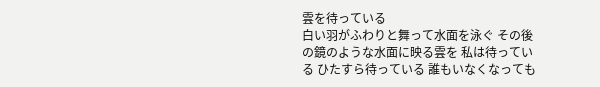雲を待っている
白い羽がふわりと舞って水面を泳ぐ その後の鏡のような水面に映る雲を 私は待っている ひたすら待っている 誰もいなくなっても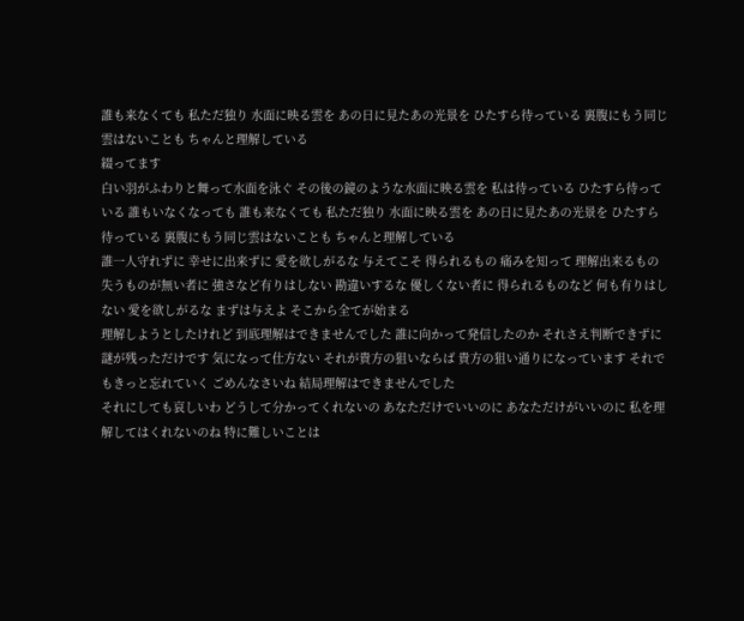誰も来なくても 私ただ独り 水面に映る雲を あの日に見たあの光景を ひたすら待っている 裏腹にもう同じ雲はないことも ちゃんと理解している
綴ってます
白い羽がふわりと舞って水面を泳ぐ その後の鏡のような水面に映る雲を 私は待っている ひたすら待っている 誰もいなくなっても 誰も来なくても 私ただ独り 水面に映る雲を あの日に見たあの光景を ひたすら待っている 裏腹にもう同じ雲はないことも ちゃんと理解している
誰一人守れずに 幸せに出来ずに 愛を欲しがるな 与えてこそ 得られるもの 痛みを知って 理解出来るもの 失うものが無い者に 強さなど有りはしない 勘違いするな 優しくない者に 得られるものなど 何も有りはしない 愛を欲しがるな まずは与えよ そこから全てが始まる
理解しようとしたけれど 到底理解はできませんでした 誰に向かって発信したのか それさえ判断できずに 謎が残っただけです 気になって仕方ない それが貴方の狙いならば 貴方の狙い通りになっています それでもきっと忘れていく ごめんなさいね 結局理解はできませんでした
それにしても哀しいわ どうして分かってくれないの あなただけでいいのに あなただけがいいのに 私を理解してはくれないのね 特に難しいことは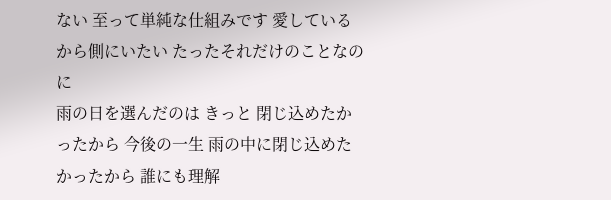ない 至って単純な仕組みです 愛しているから側にいたい たったそれだけのことなのに
雨の日を選んだのは きっと 閉じ込めたかったから 今後の一生 雨の中に閉じ込めたかったから 誰にも理解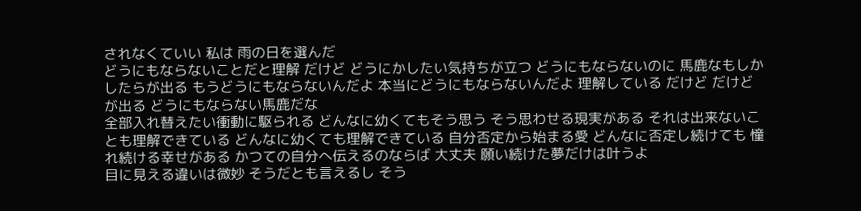されなくていい 私は 雨の日を選んだ
どうにもならないことだと理解 だけど どうにかしたい気持ちが立つ どうにもならないのに 馬鹿なもしかしたらが出る もうどうにもならないんだよ 本当にどうにもならないんだよ 理解している だけど だけどが出る どうにもならない馬鹿だな
全部入れ替えたい衝動に駆られる どんなに幼くてもそう思う そう思わせる現実がある それは出来ないことも理解できている どんなに幼くても理解できている 自分否定から始まる愛 どんなに否定し続けても 憧れ続ける幸せがある かつての自分へ伝えるのならば 大丈夫 願い続けた夢だけは叶うよ
目に見える違いは微妙 そうだとも言えるし そう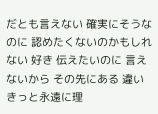だとも言えない 確実にそうなのに 認めたくないのかもしれない 好き 伝えたいのに 言えないから その先にある 違い きっと永遠に理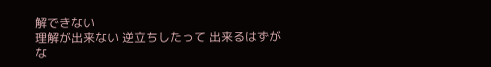解できない
理解が出来ない 逆立ちしたって 出来るはずがな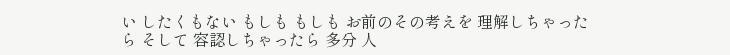い したくもない もしも もしも お前のその考えを 理解しちゃったら そして 容認しちゃったら 多分 人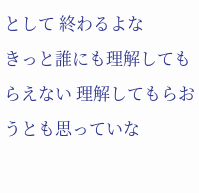として 終わるよな
きっと誰にも理解してもらえない 理解してもらおうとも思っていな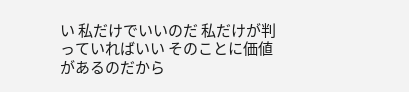い 私だけでいいのだ 私だけが判っていればいい そのことに価値があるのだから